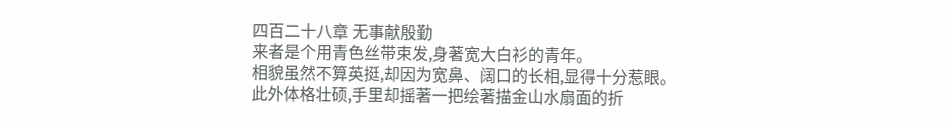四百二十八章 无事献殷勤
来者是个用青色丝带束发,身著宽大白衫的青年。
相貌虽然不算英挺,却因为宽鼻、阔口的长相,显得十分惹眼。
此外体格壮硕,手里却摇著一把绘著描金山水扇面的折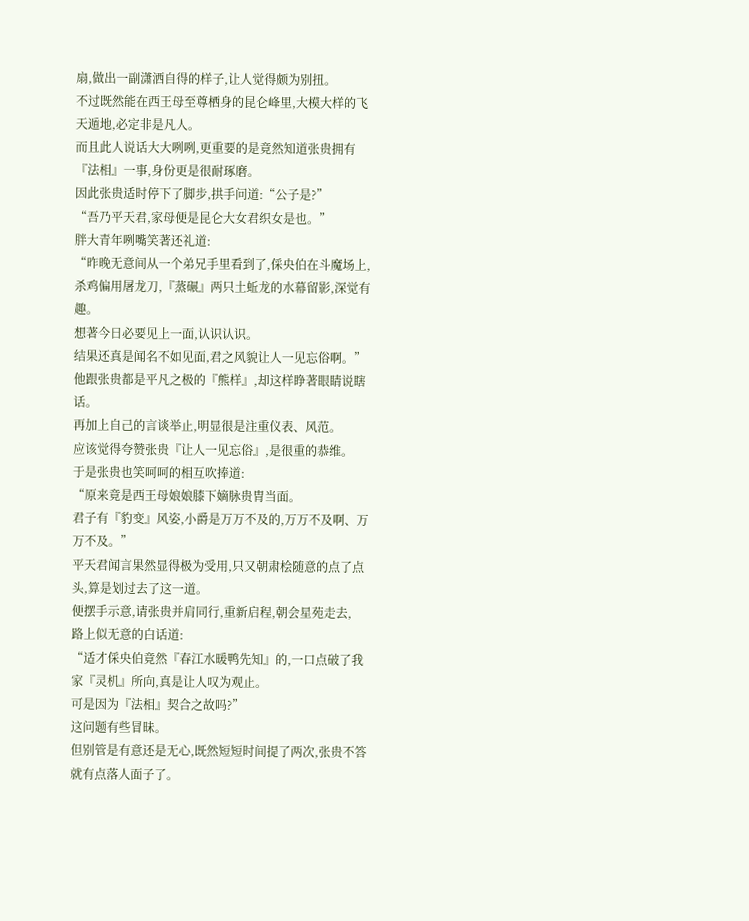扇,做出一副潇洒自得的样子,让人觉得颇为别扭。
不过既然能在西王母至尊栖身的昆仑峰里,大模大样的飞天遁地,必定非是凡人。
而且此人说话大大咧咧,更重要的是竟然知道张贵拥有『法相』一事,身份更是很耐琢磨。
因此张贵适时停下了脚步,拱手问道:“公子是?”
“吾乃平天君,家母便是昆仑大女君织女是也。”
胖大青年咧嘴笑著还礼道:
“昨晚无意间从一个弟兄手里看到了,倸央伯在斗魔场上,杀鸡偏用屠龙刀,『蒸碾』两只土蚯龙的水幕留影,深觉有趣。
想著今日必要见上一面,认识认识。
结果还真是闻名不如见面,君之风貌让人一见忘俗啊。”
他跟张贵都是平凡之极的『熊样』,却这样睁著眼睛说瞎话。
再加上自己的言谈举止,明显很是注重仪表、风范。
应该觉得夸赞张贵『让人一见忘俗』,是很重的恭维。
于是张贵也笑呵呵的相互吹捧道:
“原来竟是西王母娘娘膝下嫡脉贵胄当面。
君子有『豹变』风姿,小爵是万万不及的,万万不及啊、万万不及。”
平天君闻言果然显得极为受用,只又朝肃桧随意的点了点头,算是划过去了这一道。
便摆手示意,请张贵并肩同行,重新启程,朝会星苑走去,
路上似无意的白话道:
“适才倸央伯竟然『春江水暖鸭先知』的,一口点破了我家『灵机』所向,真是让人叹为观止。
可是因为『法相』契合之故吗?”
这问题有些冒昧。
但别管是有意还是无心,既然短短时间提了两次,张贵不答就有点落人面子了。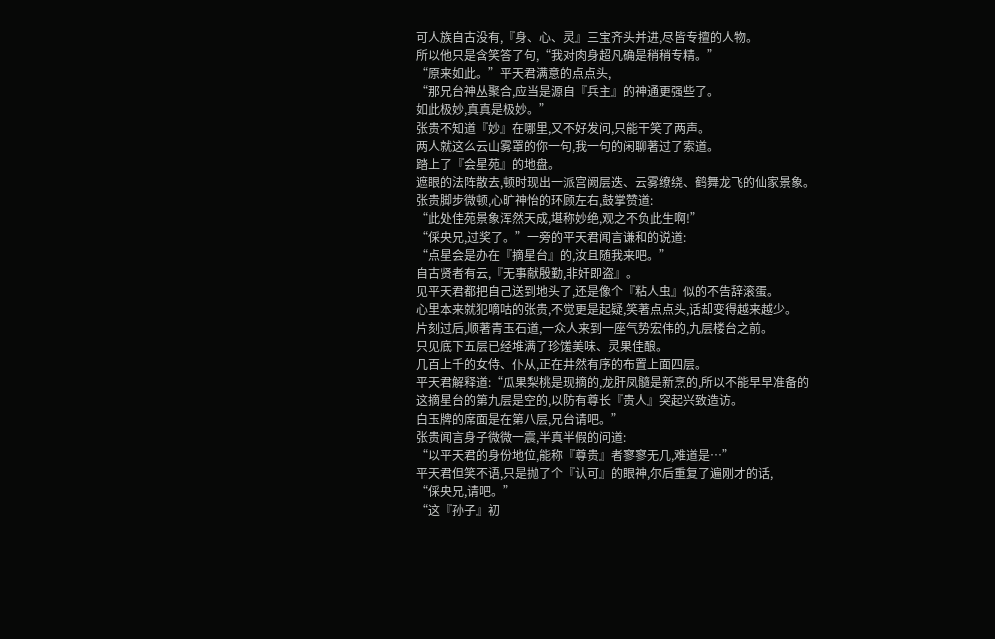可人族自古没有,『身、心、灵』三宝齐头并进,尽皆专擅的人物。
所以他只是含笑答了句,“我对肉身超凡确是稍稍专精。”
“原来如此。”平天君满意的点点头,
“那兄台神丛聚合,应当是源自『兵主』的神通更强些了。
如此极妙,真真是极妙。”
张贵不知道『妙』在哪里,又不好发问,只能干笑了两声。
两人就这么云山雾罩的你一句,我一句的闲聊著过了索道。
踏上了『会星苑』的地盘。
遮眼的法阵散去,顿时现出一派宫阙层迭、云雾缭绕、鹤舞龙飞的仙家景象。
张贵脚步微顿,心旷神怡的环顾左右,鼓掌赞道:
“此处佳苑景象浑然天成,堪称妙绝,观之不负此生啊!”
“倸央兄,过奖了。”一旁的平天君闻言谦和的说道:
“点星会是办在『摘星台』的,汝且随我来吧。”
自古贤者有云,『无事献殷勤,非奸即盗』。
见平天君都把自己送到地头了,还是像个『粘人虫』似的不告辞滚蛋。
心里本来就犯嘀咕的张贵,不觉更是起疑,笑著点点头,话却变得越来越少。
片刻过后,顺著青玉石道,一众人来到一座气势宏伟的,九层楼台之前。
只见底下五层已经堆满了珍馐美味、灵果佳酿。
几百上千的女侍、仆从,正在井然有序的布置上面四层。
平天君解释道:“瓜果梨桃是现摘的,龙肝凤髓是新烹的,所以不能早早准备的
这摘星台的第九层是空的,以防有尊长『贵人』突起兴致造访。
白玉牌的席面是在第八层,兄台请吧。”
张贵闻言身子微微一震,半真半假的问道:
“以平天君的身份地位,能称『尊贵』者寥寥无几,难道是…”
平天君但笑不语,只是抛了个『认可』的眼神,尔后重复了遍刚才的话,
“倸央兄,请吧。”
“这『孙子』初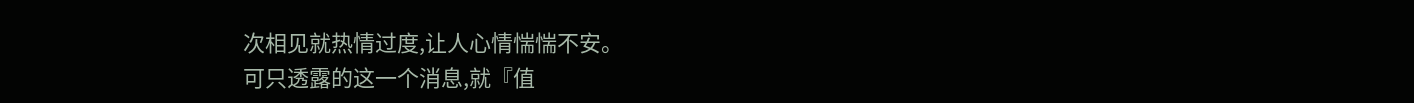次相见就热情过度,让人心情惴惴不安。
可只透露的这一个消息,就『值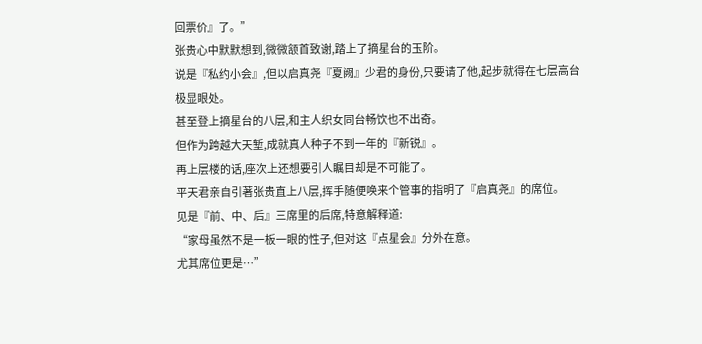回票价』了。”
张贵心中默默想到,微微颔首致谢,踏上了摘星台的玉阶。
说是『私约小会』,但以启真尧『夏阙』少君的身份,只要请了他,起步就得在七层高台极显眼处。
甚至登上摘星台的八层,和主人织女同台畅饮也不出奇。
但作为跨越大天堑,成就真人种子不到一年的『新锐』。
再上层楼的话,座次上还想要引人瞩目却是不可能了。
平天君亲自引著张贵直上八层,挥手随便唤来个管事的指明了『启真尧』的席位。
见是『前、中、后』三席里的后席,特意解释道:
“家母虽然不是一板一眼的性子,但对这『点星会』分外在意。
尤其席位更是…”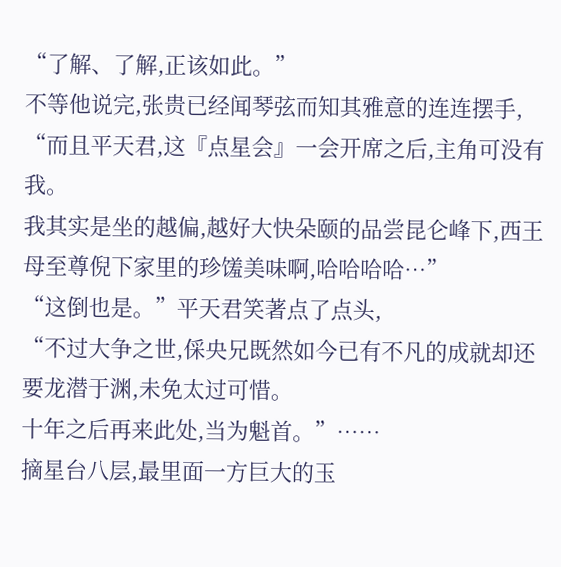“了解、了解,正该如此。”
不等他说完,张贵已经闻琴弦而知其雅意的连连摆手,
“而且平天君,这『点星会』一会开席之后,主角可没有我。
我其实是坐的越偏,越好大快朵颐的品尝昆仑峰下,西王母至尊倪下家里的珍馐美味啊,哈哈哈哈…”
“这倒也是。”平天君笑著点了点头,
“不过大争之世,倸央兄既然如今已有不凡的成就却还要龙潜于渊,未免太过可惜。
十年之后再来此处,当为魁首。”……
摘星台八层,最里面一方巨大的玉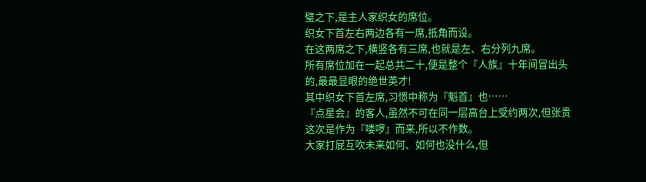璧之下,是主人家织女的席位。
织女下首左右两边各有一席,抵角而设。
在这两席之下,横竖各有三席,也就是左、右分列九席。
所有席位加在一起总共二十,便是整个『人族』十年间冒出头的,最最显眼的绝世英才!
其中织女下首左席,习惯中称为『魁首』也……
『点星会』的客人,虽然不可在同一层高台上受约两次,但张贵这次是作为『喽啰』而来,所以不作数。
大家打屁互吹未来如何、如何也没什么,但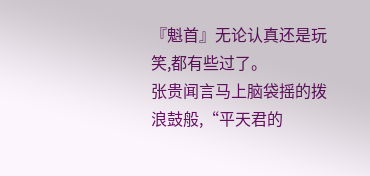『魁首』无论认真还是玩笑,都有些过了。
张贵闻言马上脑袋摇的拨浪鼓般,“平天君的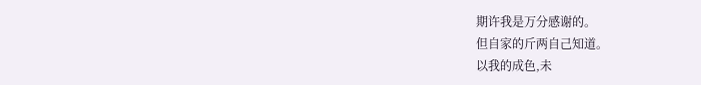期许我是万分感谢的。
但自家的斤两自己知道。
以我的成色,未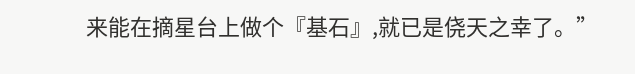来能在摘星台上做个『基石』,就已是侥天之幸了。”